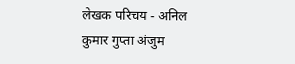लेखक परिचय - अनिल कुमार गुप्ता अंजुम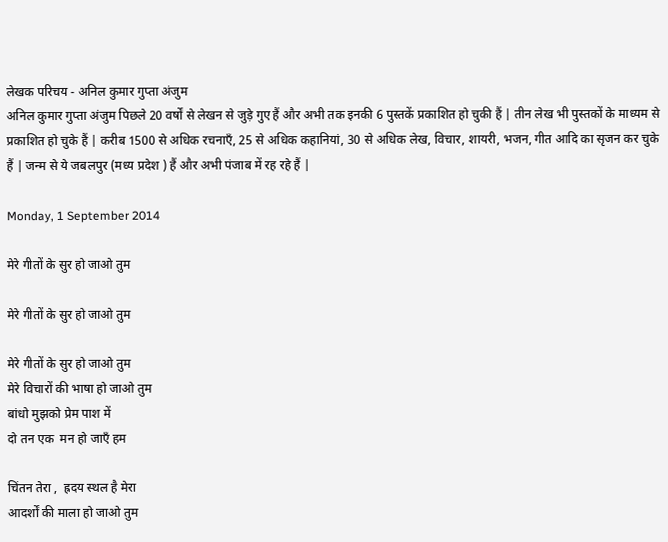लेखक परिचय - अनिल कुमार गुप्ता अंजुम
अनिल कुमार गुप्ता अंजुम पिछले 20 वर्षों से लेखन से जुड़े गुए हैं और अभी तक इनकी 6 पुस्तकें प्रकाशित हो चुकी हैं | तीन लेख भी पुस्तकों के माध्यम से प्रकाशित हो चुके हैं | करीब 1500 से अधिक रचनाएँ, 25 से अधिक कहानियां, 30 से अधिक लेख, विचार, शायरी, भजन, गीत आदि का सृजन कर चुके हैं | जन्म से ये जबलपुर (मध्य प्रदेश ) हैं और अभी पंजाब में रह रहे हैं |

Monday, 1 September 2014

मेरे गीतों के सुर हो जाओ तुम

मेरे गीतों के सुर हो जाओ तुम

मेरे गीतों के सुर हो जाओ तुम
मेरे विचारों की भाषा हो जाओ तुम
बांधो मुझको प्रेम पाश में
दो तन एक  मन हो जाएँ हम

चिंतन तेरा ,  ह्रदय स्थल है मेरा
आदर्शों की माला हो जाओ तुम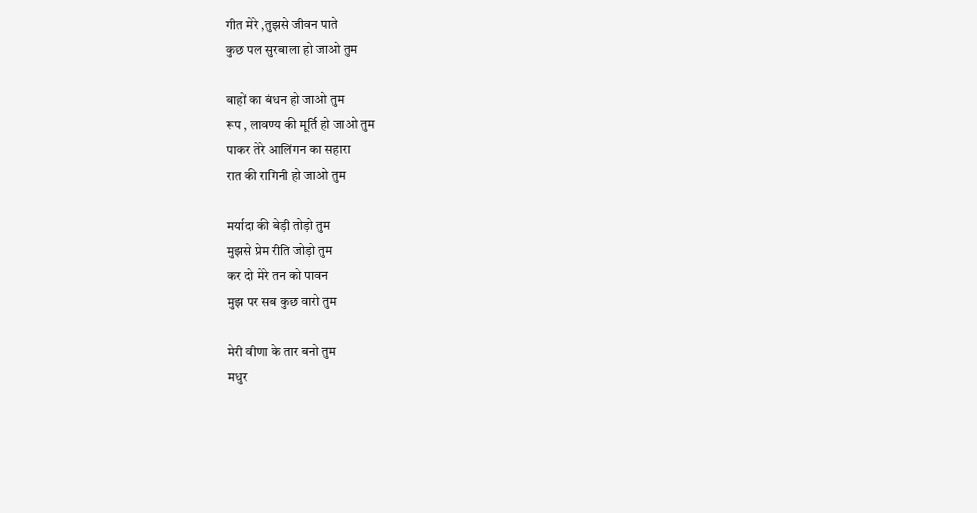गीत मेरे ,तुझसे जीवन पाते
कुछ पल सुरबाला हो जाओ तुम

बाहों का बंधन हो जाओ तुम
रूप , लावण्य की मूर्ति हो जाओ तुम
पाकर तेरे आलिंगन का सहारा
रात की रागिनी हो जाओ तुम

मर्यादा की बेड़ी तोड़ो तुम
मुझसे प्रेम रीति जोड़ो तुम
कर दो मेरे तन को पावन
मुझ पर सब कुछ वारो तुम

मेरी वीणा के तार बनो तुम
मधुर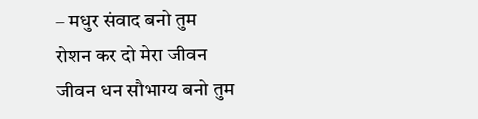– मधुर संवाद बनो तुम
रोशन कर दो मेरा जीवन
जीवन धन सौभाग्य बनो तुम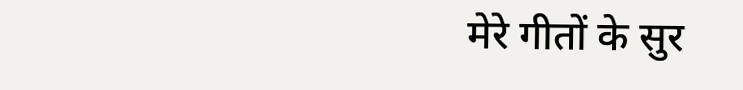मेरे गीतों के सुर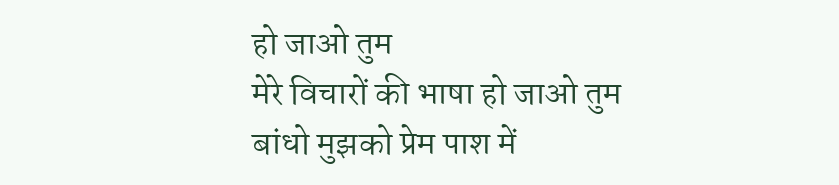हो जाओ तुम
मेरे विचारों की भाषा हो जाओ तुम
बांधो मुझको प्रेम पाश में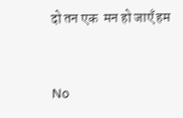दो तन एक  मन हो जाएँ हम


No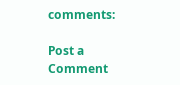comments:

Post a Comment